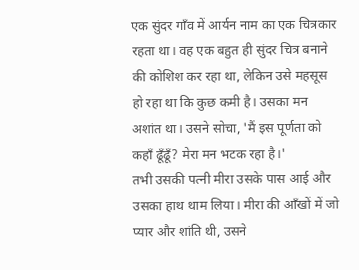एक सुंदर गाँव में आर्यन नाम का एक चित्रकार रहता था। वह एक बहुत ही सुंदर चित्र बनाने की कोशिश कर रहा था, लेकिन उसे महसूस हो रहा था कि कुछ कमी है। उसका मन अशांत था। उसने सोचा, 'मैं इस पूर्णता को कहाँ ढूँढूँ? मेरा मन भटक रहा है।'
तभी उसकी पत्नी मीरा उसके पास आई और उसका हाथ थाम लिया। मीरा की आँखों में जो प्यार और शांति थी, उसने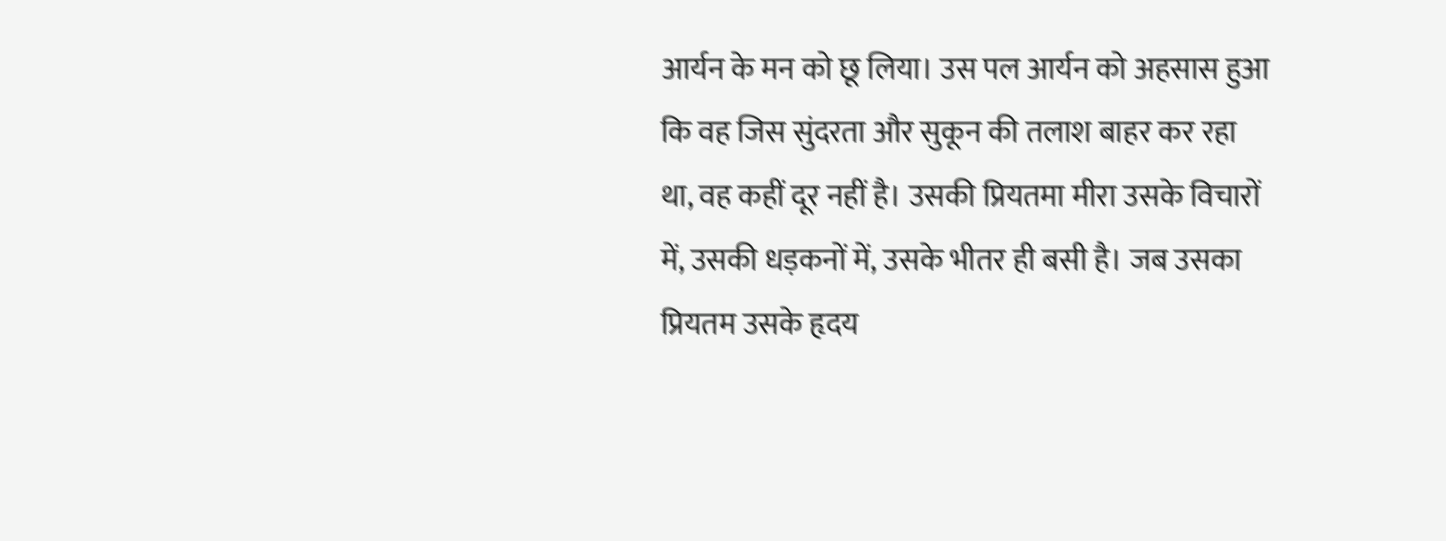आर्यन के मन को छू लिया। उस पल आर्यन को अहसास हुआ कि वह जिस सुंदरता और सुकून की तलाश बाहर कर रहा था, वह कहीं दूर नहीं है। उसकी प्रियतमा मीरा उसके विचारों में, उसकी धड़कनों में, उसके भीतर ही बसी है। जब उसका प्रियतम उसके हृदय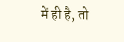में ही है, तो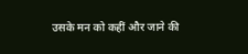उसके मन को कहीं और जाने की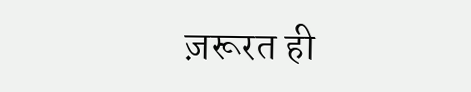ज़रूरत ही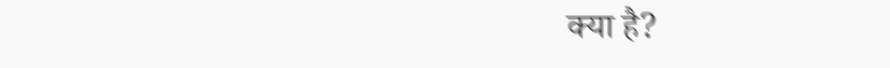क्या है?